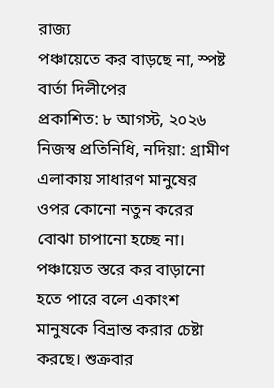রাজ্য
পঞ্চায়েতে কর বাড়ছে না, স্পষ্ট বার্তা দিলীপের
প্রকাশিত: ৮ আগস্ট, ২০২৬
নিজস্ব প্রতিনিধি, নদিয়া: গ্রামীণ এলাকায় সাধারণ মানুষের ওপর কোনো নতুন করের বোঝা চাপানো হচ্ছে না। পঞ্চায়েত স্তরে কর বাড়ানো হতে পারে বলে একাংশ মানুষকে বিভ্রান্ত করার চেষ্টা করছে। শুক্রবার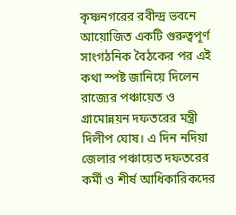কৃষ্ণনগরের রবীন্দ্র ভবনে আয়োজিত একটি গুরুত্বপূর্ণ সাংগঠনিক বৈঠকের পর এই কথা স্পষ্ট জানিয়ে দিলেন রাজ্যের পঞ্চায়েত ও গ্রামোন্নয়ন দফতরের মন্ত্রী দিলীপ ঘোষ। এ দিন নদিয়া জেলার পঞ্চায়েত দফতরের কর্মী ও শীর্ষ আধিকারিকদের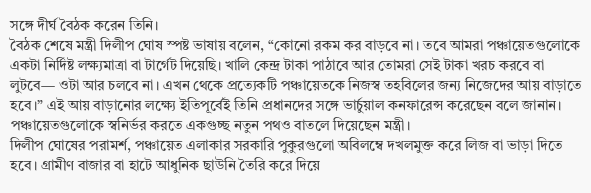সঙ্গে দীর্ঘ বৈঠক করেন তিনি।
বৈঠক শেষে মন্ত্রী দিলীপ ঘোষ স্পষ্ট ভাষায় বলেন, “কোনো রকম কর বাড়বে না। তবে আমরা পঞ্চায়েতগুলোকে একটা নির্দিষ্ট লক্ষ্যমাত্রা বা টার্গেট দিয়েছি। খালি কেন্দ্র টাকা পাঠাবে আর তোমরা সেই টাকা খরচ করবে বা লুটবে— ওটা আর চলবে না। এখন থেকে প্রত্যেকটি পঞ্চায়েতকে নিজস্ব তহবিলের জন্য নিজেদের আয় বাড়াতে হবে।” এই আয় বাড়ানোর লক্ষ্যে ইতিপূর্বেই তিনি প্রধানদের সঙ্গে ভার্চুয়াল কনফারেন্স করেছেন বলে জানান। পঞ্চায়েতগুলোকে স্বনির্ভর করতে একগুচ্ছ নতুন পথও বাতলে দিয়েছেন মন্ত্রী।
দিলীপ ঘোষের পরামর্শ, পঞ্চায়েত এলাকার সরকারি পুকুরগুলো অবিলম্বে দখলমুক্ত করে লিজ বা ভাড়া দিতে হবে। গ্রামীণ বাজার বা হাটে আধুনিক ছাউনি তৈরি করে দিয়ে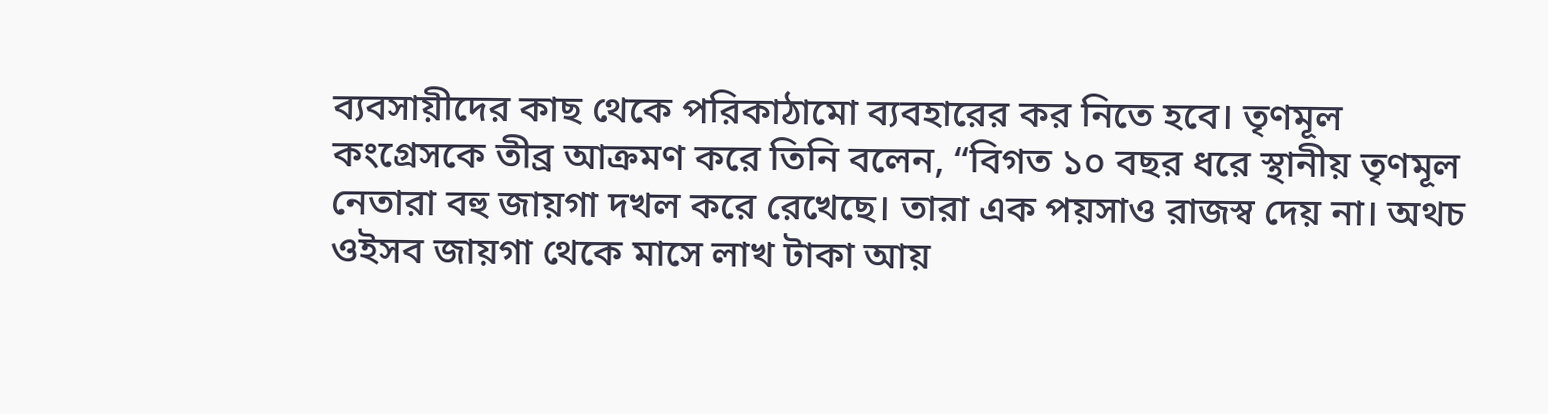ব্যবসায়ীদের কাছ থেকে পরিকাঠামো ব্যবহারের কর নিতে হবে। তৃণমূল কংগ্রেসকে তীব্র আক্রমণ করে তিনি বলেন, “বিগত ১০ বছর ধরে স্থানীয় তৃণমূল নেতারা বহু জায়গা দখল করে রেখেছে। তারা এক পয়সাও রাজস্ব দেয় না। অথচ ওইসব জায়গা থেকে মাসে লাখ টাকা আয়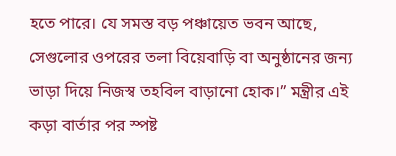হতে পারে। যে সমস্ত বড় পঞ্চায়েত ভবন আছে, সেগুলোর ওপরের তলা বিয়েবাড়ি বা অনুষ্ঠানের জন্য ভাড়া দিয়ে নিজস্ব তহবিল বাড়ানো হোক।” মন্ত্রীর এই কড়া বার্তার পর স্পষ্ট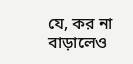যে, কর না বাড়ালেও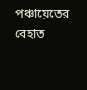পঞ্চায়েতের বেহাত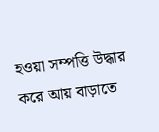হওয়া সম্পত্তি উদ্ধার করে আয় বাড়াতে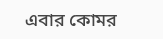এবার কোমর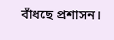বাঁধছে প্রশাসন।